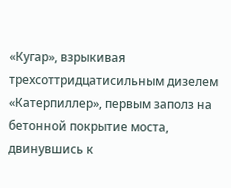«Кугар», взрыкивая трехсоттридцатисильным дизелем «Катерпиллер», первым заполз на бетонной покрытие моста, двинувшись к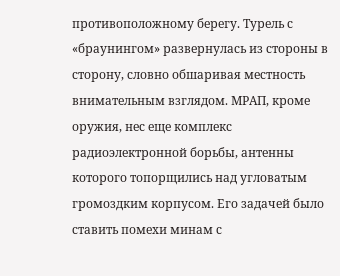противоположному берегу. Турель с «браунингом» развернулась из стороны в сторону, словно обшаривая местность внимательным взглядом. МРАП, кроме оружия, нес еще комплекс радиоэлектронной борьбы, антенны которого топорщились над угловатым громоздким корпусом. Его задачей было ставить помехи минам с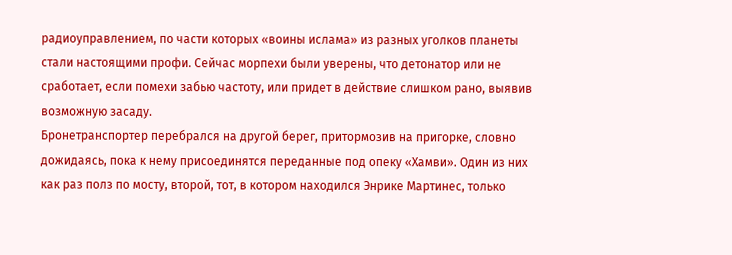радиоуправлением, по части которых «воины ислама» из разных уголков планеты стали настоящими профи. Сейчас морпехи были уверены, что детонатор или не сработает, если помехи забью частоту, или придет в действие слишком рано, выявив возможную засаду.
Бронетранспортер перебрался на другой берег, притормозив на пригорке, словно дожидаясь, пока к нему присоединятся переданные под опеку «Хамви». Один из них как раз полз по мосту, второй, тот, в котором находился Энрике Мартинес, только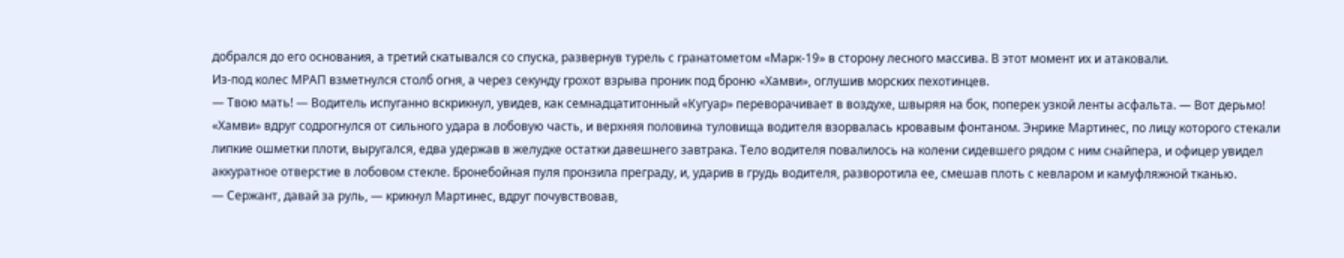добрался до его основания, а третий скатывался со спуска, развернув турель с гранатометом «Марк-19» в сторону лесного массива. В этот момент их и атаковали.
Из-под колес МРАП взметнулся столб огня, а через секунду грохот взрыва проник под броню «Хамви», оглушив морских пехотинцев.
— Твою мать! — Водитель испуганно вскрикнул, увидев, как семнадцатитонный «Кугуар» переворачивает в воздухе, швыряя на бок, поперек узкой ленты асфальта. — Вот дерьмо!
«Хамви» вдруг содрогнулся от сильного удара в лобовую часть, и верхняя половина туловища водителя взорвалась кровавым фонтаном. Энрике Мартинес, по лицу которого стекали липкие ошметки плоти, выругался, едва удержав в желудке остатки давешнего завтрака. Тело водителя повалилось на колени сидевшего рядом с ним снайпера, и офицер увидел аккуратное отверстие в лобовом стекле. Бронебойная пуля пронзила преграду, и, ударив в грудь водителя, разворотила ее, смешав плоть с кевларом и камуфляжной тканью.
— Сержант, давай за руль, — крикнул Мартинес, вдруг почувствовав,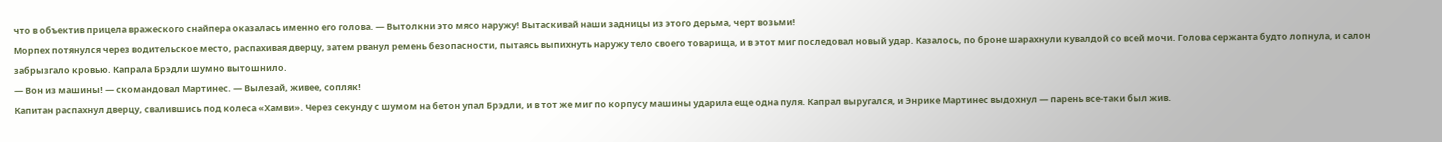что в объектив прицела вражеского снайпера оказалась именно его голова. — Вытолкни это мясо наружу! Вытаскивай наши задницы из этого дерьма, черт возьми!
Морпех потянулся через водительское место, распахивая дверцу, затем рванул ремень безопасности, пытаясь выпихнуть наружу тело своего товарища, и в этот миг последовал новый удар. Казалось, по броне шарахнули кувалдой со всей мочи. Голова сержанта будто лопнула, и салон забрызгало кровью. Капрала Брэдли шумно вытошнило.
— Вон из машины! — скомандовал Мартинес. — Вылезай, живее, сопляк!
Капитан распахнул дверцу, свалившись под колеса «Хамви». Через секунду с шумом на бетон упал Брэдли, и в тот же миг по корпусу машины ударила еще одна пуля. Капрал выругался, и Энрике Мартинес выдохнул — парень все-таки был жив.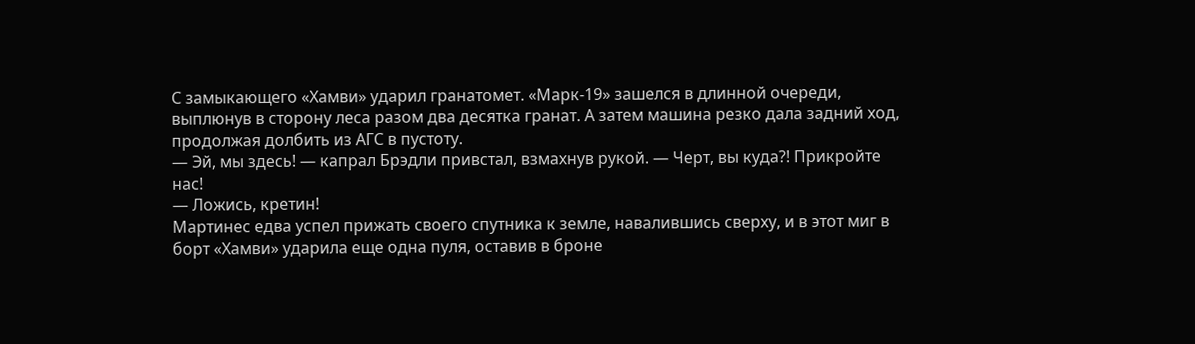С замыкающего «Хамви» ударил гранатомет. «Марк-19» зашелся в длинной очереди, выплюнув в сторону леса разом два десятка гранат. А затем машина резко дала задний ход, продолжая долбить из АГС в пустоту.
— Эй, мы здесь! — капрал Брэдли привстал, взмахнув рукой. — Черт, вы куда?! Прикройте нас!
— Ложись, кретин!
Мартинес едва успел прижать своего спутника к земле, навалившись сверху, и в этот миг в борт «Хамви» ударила еще одна пуля, оставив в броне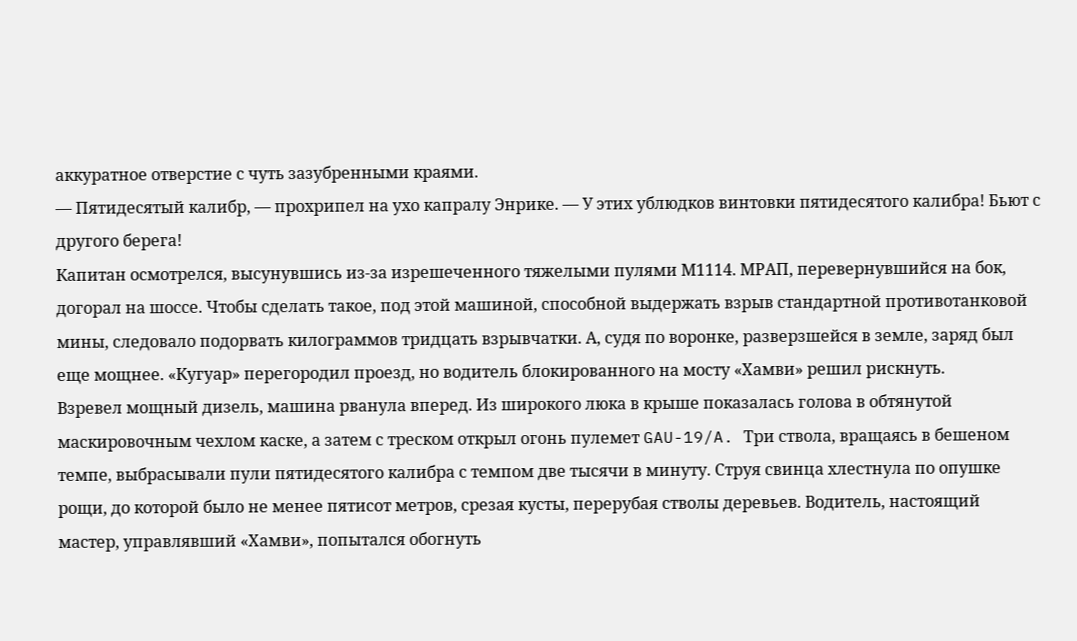аккуратное отверстие с чуть зазубренными краями.
— Пятидесятый калибр, — прохрипел на ухо капралу Энрике. — У этих ублюдков винтовки пятидесятого калибра! Бьют с другого берега!
Капитан осмотрелся, высунувшись из-за изрешеченного тяжелыми пулями М1114. МРАП, перевернувшийся на бок, догорал на шоссе. Чтобы сделать такое, под этой машиной, способной выдержать взрыв стандартной противотанковой мины, следовало подорвать килограммов тридцать взрывчатки. А, судя по воронке, разверзшейся в земле, заряд был еще мощнее. «Кугуар» перегородил проезд, но водитель блокированного на мосту «Хамви» решил рискнуть.
Взревел мощный дизель, машина рванула вперед. Из широкого люка в крыше показалась голова в обтянутой маскировочным чехлом каске, а затем с треском открыл огонь пулемет GAU-19/A. Три ствола, вращаясь в бешеном темпе, выбрасывали пули пятидесятого калибра с темпом две тысячи в минуту. Струя свинца хлестнула по опушке рощи, до которой было не менее пятисот метров, срезая кусты, перерубая стволы деревьев. Водитель, настоящий мастер, управлявший «Хамви», попытался обогнуть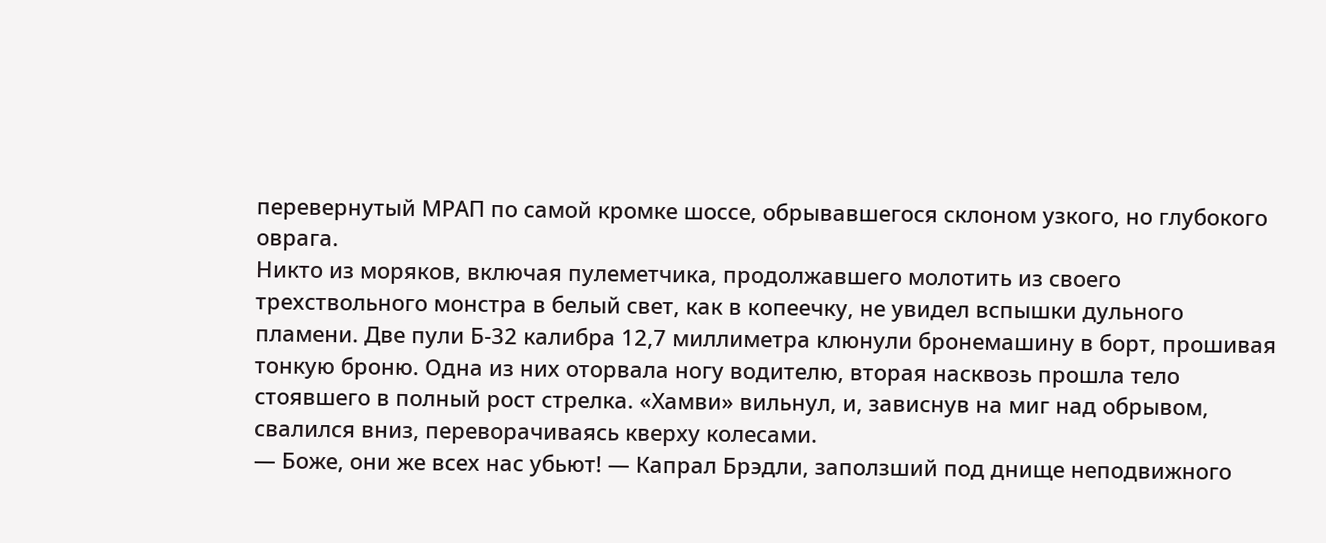перевернутый МРАП по самой кромке шоссе, обрывавшегося склоном узкого, но глубокого оврага.
Никто из моряков, включая пулеметчика, продолжавшего молотить из своего трехствольного монстра в белый свет, как в копеечку, не увидел вспышки дульного пламени. Две пули Б-32 калибра 12,7 миллиметра клюнули бронемашину в борт, прошивая тонкую броню. Одна из них оторвала ногу водителю, вторая насквозь прошла тело стоявшего в полный рост стрелка. «Хамви» вильнул, и, зависнув на миг над обрывом, свалился вниз, переворачиваясь кверху колесами.
— Боже, они же всех нас убьют! — Капрал Брэдли, заползший под днище неподвижного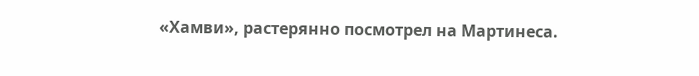«Хамви», растерянно посмотрел на Мартинеса.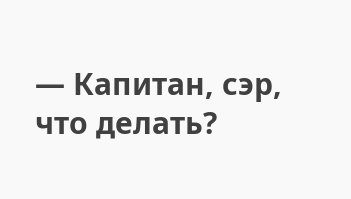— Капитан, сэр, что делать?